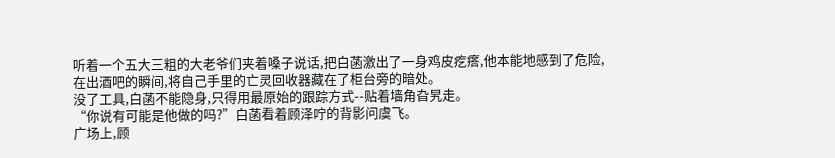听着一个五大三粗的大老爷们夹着嗓子说话,把白菡激出了一身鸡皮疙瘩,他本能地感到了危险,在出酒吧的瞬间,将自己手里的亡灵回收器藏在了柜台旁的暗处。
没了工具,白菡不能隐身,只得用最原始的跟踪方式--贴着墙角旮旯走。
“你说有可能是他做的吗?”白菡看着顾泽咛的背影问虞飞。
广场上,顾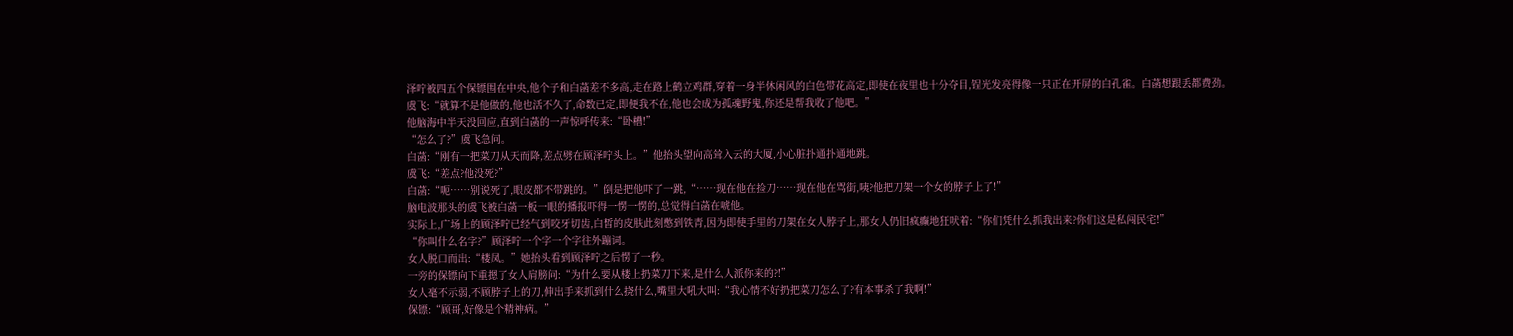泽咛被四五个保镖围在中央,他个子和白菡差不多高,走在路上鹤立鸡群,穿着一身半休闲风的白色带花高定,即使在夜里也十分夺目,锃光发亮得像一只正在开屏的白孔雀。白菡想跟丢都费劲。
虞飞:“就算不是他做的,他也活不久了,命数已定,即便我不在,他也会成为孤魂野鬼,你还是帮我收了他吧。”
他脑海中半天没回应,直到白菡的一声惊呼传来:“卧槽!”
“怎么了?”虞飞急问。
白菡:“刚有一把菜刀从天而降,差点劈在顾泽咛头上。”他抬头望向高耸入云的大厦,小心脏扑通扑通地跳。
虞飞:“差点?他没死?”
白菡:“呃……别说死了,眼皮都不带跳的。”倒是把他吓了一跳,“……现在他在捡刀……现在他在骂街,咦?他把刀架一个女的脖子上了!”
脑电波那头的虞飞被白菡一板一眼的播报吓得一愣一愣的,总觉得白菡在唬他。
实际上,广场上的顾泽咛已经气到咬牙切齿,白皙的皮肤此刻憋到铁青,因为即使手里的刀架在女人脖子上,那女人仍旧疯癫地狂吠着:“你们凭什么抓我出来?你们这是私闯民宅!”
“你叫什么名字?”顾泽咛一个字一个字往外蹦词。
女人脱口而出:“楼凤。”她抬头看到顾泽咛之后愣了一秒。
一旁的保镖向下重摁了女人肩膀问:“为什么要从楼上扔菜刀下来,是什么人派你来的?!”
女人毫不示弱,不顾脖子上的刀,伸出手来抓到什么挠什么,嘴里大吼大叫:“我心情不好扔把菜刀怎么了?有本事杀了我啊!”
保镖:“顾哥,好像是个精神病。”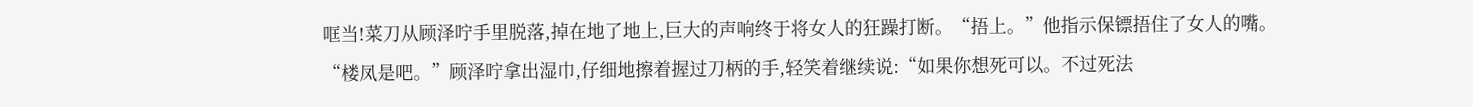哐当!菜刀从顾泽咛手里脱落,掉在地了地上,巨大的声响终于将女人的狂躁打断。“捂上。”他指示保镖捂住了女人的嘴。
“楼凤是吧。”顾泽咛拿出湿巾,仔细地擦着握过刀柄的手,轻笑着继续说:“如果你想死可以。不过死法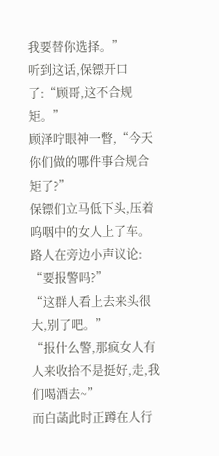我要替你选择。”
听到这话,保镖开口了:“顾哥,这不合规矩。”
顾泽咛眼神一瞥,“今天你们做的哪件事合规合矩了?”
保镖们立马低下头,压着呜咽中的女人上了车。
路人在旁边小声议论:
“要报警吗?”
“这群人看上去来头很大,别了吧。”
“报什么警,那疯女人有人来收拾不是挺好,走,我们喝酒去~”
而白菡此时正蹲在人行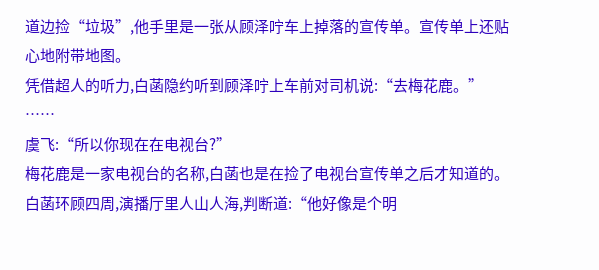道边捡“垃圾”,他手里是一张从顾泽咛车上掉落的宣传单。宣传单上还贴心地附带地图。
凭借超人的听力,白菡隐约听到顾泽咛上车前对司机说:“去梅花鹿。”
……
虞飞:“所以你现在在电视台?”
梅花鹿是一家电视台的名称,白菡也是在捡了电视台宣传单之后才知道的。
白菡环顾四周,演播厅里人山人海,判断道:“他好像是个明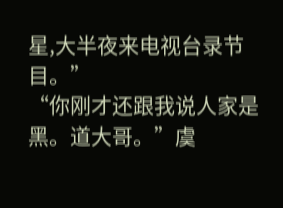星,大半夜来电视台录节目。”
“你刚才还跟我说人家是黑。道大哥。”虞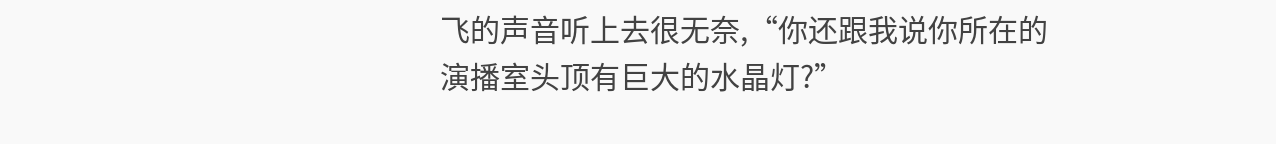飞的声音听上去很无奈,“你还跟我说你所在的演播室头顶有巨大的水晶灯?”